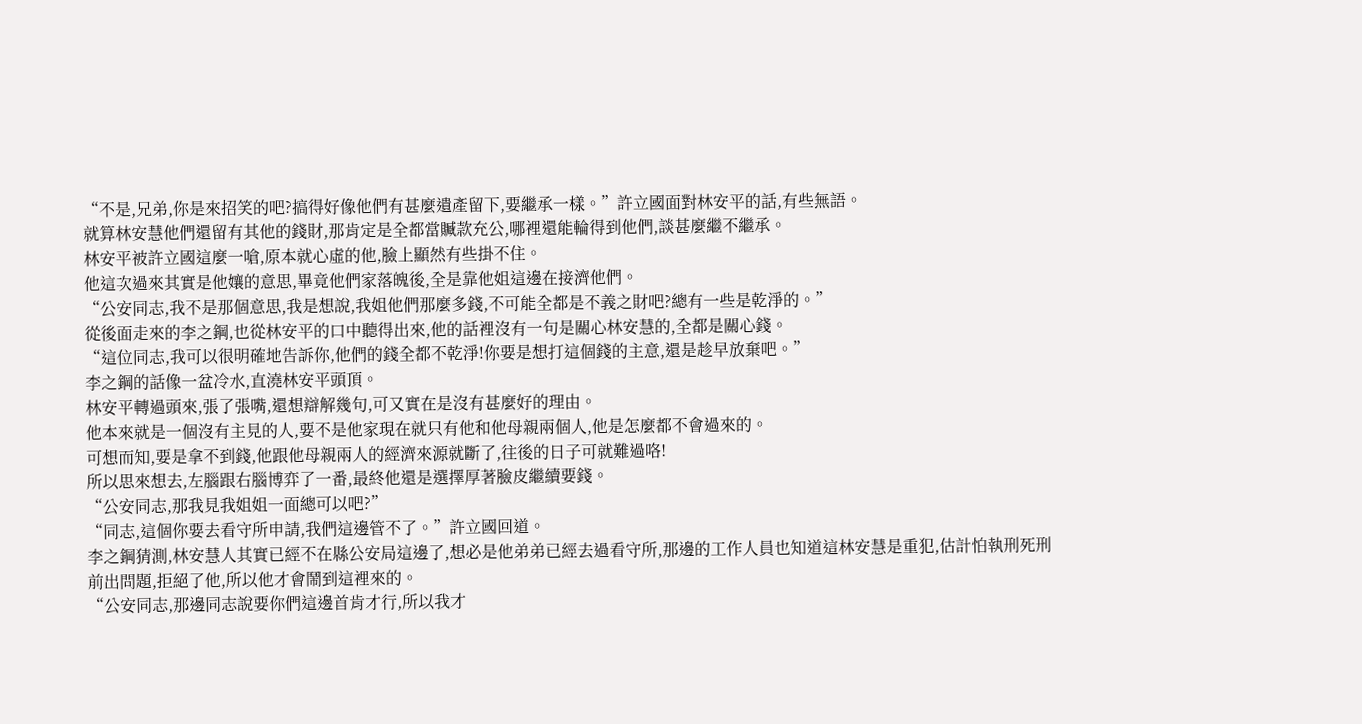“不是,兄弟,你是來招笑的吧?搞得好像他們有甚麼遺產留下,要繼承一樣。”許立國面對林安平的話,有些無語。
就算林安慧他們還留有其他的錢財,那肯定是全都當贓款充公,哪裡還能輪得到他們,談甚麼繼不繼承。
林安平被許立國這麼一嗆,原本就心虛的他,臉上顯然有些掛不住。
他這次過來其實是他孃的意思,畢竟他們家落魄後,全是靠他姐這邊在接濟他們。
“公安同志,我不是那個意思,我是想說,我姐他們那麼多錢,不可能全都是不義之財吧?總有一些是乾淨的。”
從後面走來的李之鋼,也從林安平的口中聽得出來,他的話裡沒有一句是關心林安慧的,全都是關心錢。
“這位同志,我可以很明確地告訴你,他們的錢全都不乾淨!你要是想打這個錢的主意,還是趁早放棄吧。”
李之鋼的話像一盆冷水,直澆林安平頭頂。
林安平轉過頭來,張了張嘴,還想辯解幾句,可又實在是沒有甚麼好的理由。
他本來就是一個沒有主見的人,要不是他家現在就只有他和他母親兩個人,他是怎麼都不會過來的。
可想而知,要是拿不到錢,他跟他母親兩人的經濟來源就斷了,往後的日子可就難過咯!
所以思來想去,左腦跟右腦博弈了一番,最終他還是選擇厚著臉皮繼續要錢。
“公安同志,那我見我姐姐一面總可以吧?”
“同志,這個你要去看守所申請,我們這邊管不了。”許立國回道。
李之鋼猜測,林安慧人其實已經不在縣公安局這邊了,想必是他弟弟已經去過看守所,那邊的工作人員也知道這林安慧是重犯,估計怕執刑死刑前出問題,拒絕了他,所以他才會鬧到這裡來的。
“公安同志,那邊同志說要你們這邊首肯才行,所以我才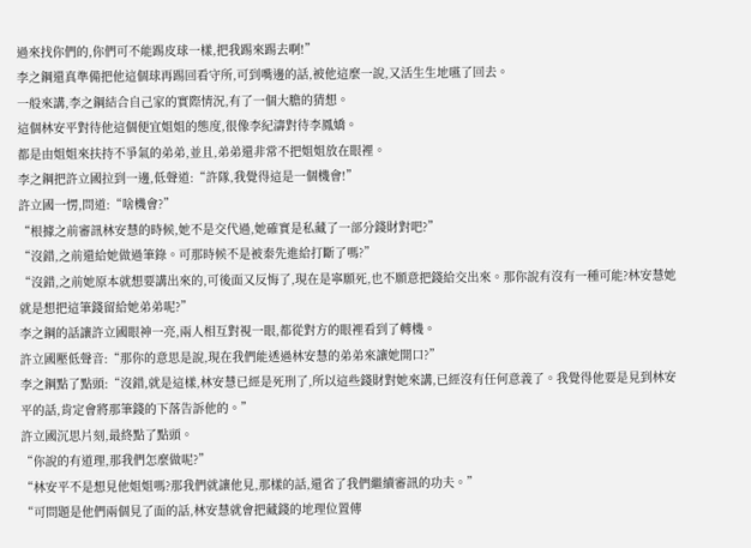過來找你們的,你們可不能踢皮球一樣,把我踢來踢去啊!”
李之鋼還真準備把他這個球再踢回看守所,可到嘴邊的話,被他這麼一說,又活生生地嚥了回去。
一般來講,李之鋼結合自己家的實際情況,有了一個大膽的猜想。
這個林安平對待他這個便宜姐姐的態度,很像李紀濤對待李鳳嬌。
都是由姐姐來扶持不爭氣的弟弟,並且,弟弟還非常不把姐姐放在眼裡。
李之鋼把許立國拉到一邊,低聲道:“許隊,我覺得這是一個機會!”
許立國一愣,問道:“啥機會?”
“根據之前審訊林安慧的時候,她不是交代過,她確實是私藏了一部分錢財對吧?”
“沒錯,之前還給她做過筆錄。可那時候不是被秦先進給打斷了嗎?”
“沒錯,之前她原本就想要講出來的,可後面又反悔了,現在是寧願死,也不願意把錢給交出來。那你說有沒有一種可能?林安慧她就是想把這筆錢留給她弟弟呢?”
李之鋼的話讓許立國眼神一亮,兩人相互對視一眼,都從對方的眼裡看到了轉機。
許立國壓低聲音:“那你的意思是說,現在我們能透過林安慧的弟弟來讓她開口?”
李之鋼點了點頭:“沒錯,就是這樣,林安慧已經是死刑了,所以這些錢財對她來講,已經沒有任何意義了。我覺得他要是見到林安平的話,肯定會將那筆錢的下落告訴他的。”
許立國沉思片刻,最終點了點頭。
“你說的有道理,那我們怎麼做呢?”
“林安平不是想見他姐姐嗎?那我們就讓他見,那樣的話,還省了我們繼續審訊的功夫。”
“可問題是他們兩個見了面的話,林安慧就會把藏錢的地理位置傳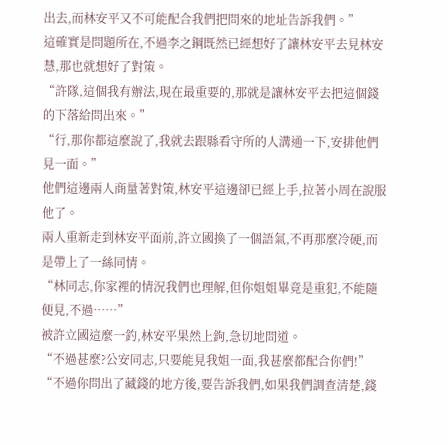出去,而林安平又不可能配合我們把問來的地址告訴我們。”
這確實是問題所在,不過李之鋼既然已經想好了讓林安平去見林安慧,那也就想好了對策。
“許隊,這個我有辦法,現在最重要的,那就是讓林安平去把這個錢的下落給問出來。”
“行,那你都這麼說了,我就去跟縣看守所的人溝通一下,安排他們見一面。”
他們這邊兩人商量著對策,林安平這邊卻已經上手,拉著小周在說服他了。
兩人重新走到林安平面前,許立國換了一個語氣,不再那麼冷硬,而是帶上了一絲同情。
“林同志,你家裡的情況我們也理解,但你姐姐畢竟是重犯,不能隨便見,不過……”
被許立國這麼一釣,林安平果然上鉤,急切地問道。
“不過甚麼?公安同志,只要能見我姐一面,我甚麼都配合你們!”
“不過你問出了藏錢的地方後,要告訴我們,如果我們調查清楚,錢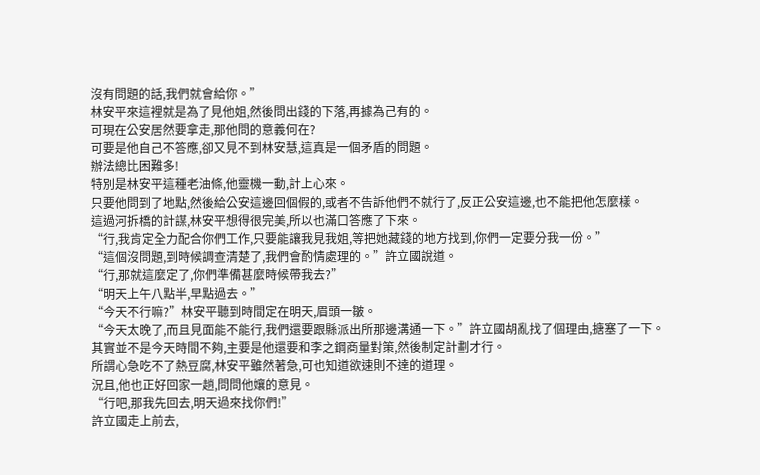沒有問題的話,我們就會給你。”
林安平來這裡就是為了見他姐,然後問出錢的下落,再據為己有的。
可現在公安居然要拿走,那他問的意義何在?
可要是他自己不答應,卻又見不到林安慧,這真是一個矛盾的問題。
辦法總比困難多!
特別是林安平這種老油條,他靈機一動,計上心來。
只要他問到了地點,然後給公安這邊回個假的,或者不告訴他們不就行了,反正公安這邊,也不能把他怎麼樣。
這過河拆橋的計謀,林安平想得很完美,所以也滿口答應了下來。
“行,我肯定全力配合你們工作,只要能讓我見我姐,等把她藏錢的地方找到,你們一定要分我一份。”
“這個沒問題,到時候調查清楚了,我們會酌情處理的。”許立國說道。
“行,那就這麼定了,你們準備甚麼時候帶我去?”
“明天上午八點半,早點過去。”
“今天不行嘛?”林安平聽到時間定在明天,眉頭一皺。
“今天太晚了,而且見面能不能行,我們還要跟縣派出所那邊溝通一下。”許立國胡亂找了個理由,搪塞了一下。
其實並不是今天時間不夠,主要是他還要和李之鋼商量對策,然後制定計劃才行。
所謂心急吃不了熱豆腐,林安平雖然著急,可也知道欲速則不達的道理。
況且,他也正好回家一趟,問問他孃的意見。
“行吧,那我先回去,明天過來找你們!”
許立國走上前去,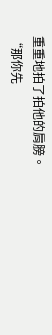重重地拍了拍他的肩膀。
“那你先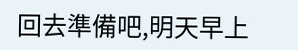回去準備吧,明天早上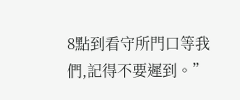8點到看守所門口等我們,記得不要遲到。”